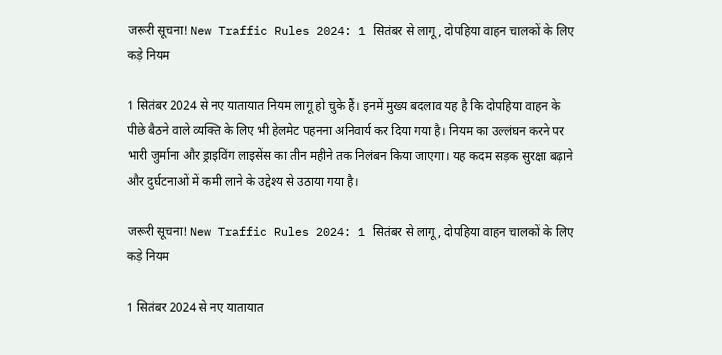जरूरी सूचना! New Traffic Rules 2024: 1 सितंबर से लागू, दोपहिया वाहन चालकों के लिए कड़े नियम

1 सितंबर 2024 से नए यातायात नियम लागू हो चुके हैं। इनमें मुख्य बदलाव यह है कि दोपहिया वाहन के पीछे बैठने वाले व्यक्ति के लिए भी हेलमेट पहनना अनिवार्य कर दिया गया है। नियम का उल्लंघन करने पर भारी जुर्माना और ड्राइविंग लाइसेंस का तीन महीने तक निलंबन किया जाएगा। यह कदम सड़क सुरक्षा बढ़ाने और दुर्घटनाओं में कमी लाने के उद्देश्य से उठाया गया है।

जरूरी सूचना! New Traffic Rules 2024: 1 सितंबर से लागू, दोपहिया वाहन चालकों के लिए कड़े नियम

1 सितंबर 2024 से नए यातायात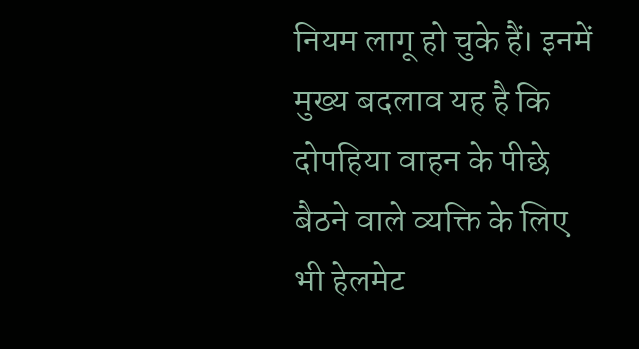नियम लागू हो चुके हैं। इनमें मुख्य बदलाव यह है कि दोपहिया वाहन के पीछे बैठने वाले व्यक्ति के लिए भी हेलमेट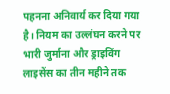पहनना अनिवार्य कर दिया गया है। नियम का उल्लंघन करने पर भारी जुर्माना और ड्राइविंग लाइसेंस का तीन महीने तक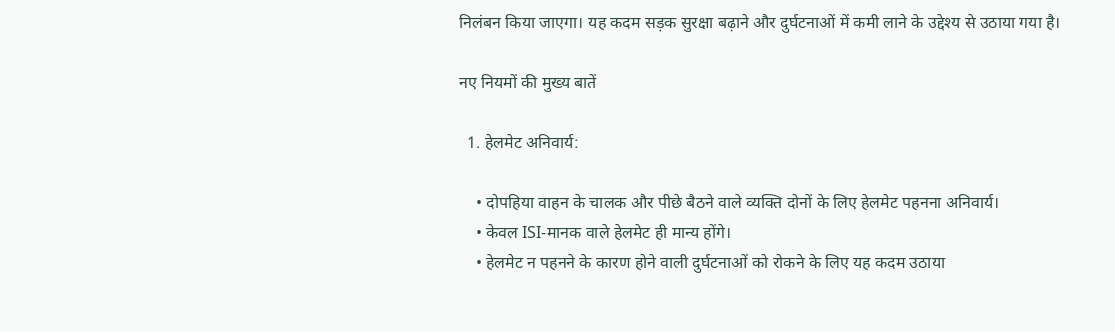निलंबन किया जाएगा। यह कदम सड़क सुरक्षा बढ़ाने और दुर्घटनाओं में कमी लाने के उद्देश्य से उठाया गया है।

नए नियमों की मुख्य बातें

  1. हेलमेट अनिवार्य:

    • दोपहिया वाहन के चालक और पीछे बैठने वाले व्यक्ति दोनों के लिए हेलमेट पहनना अनिवार्य।
    • केवल ISI-मानक वाले हेलमेट ही मान्य होंगे।
    • हेलमेट न पहनने के कारण होने वाली दुर्घटनाओं को रोकने के लिए यह कदम उठाया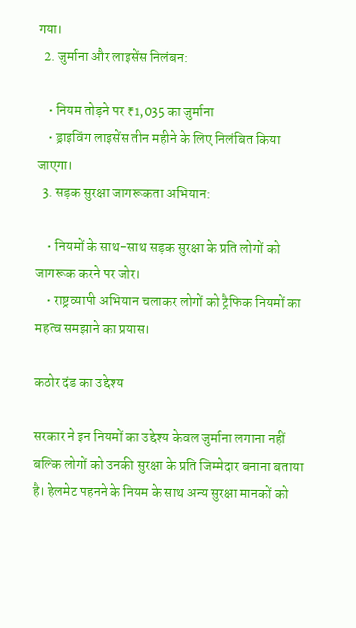गया।
  2. जुर्माना और लाइसेंस निलंबन:

    • नियम तोड़ने पर ₹1,035 का जुर्माना
    • ड्राइविंग लाइसेंस तीन महीने के लिए निलंबित किया जाएगा।
  3. सड़क सुरक्षा जागरूकता अभियान:

    • नियमों के साथ-साथ सड़क सुरक्षा के प्रति लोगों को जागरूक करने पर जोर।
    • राष्ट्रव्यापी अभियान चलाकर लोगों को ट्रैफिक नियमों का महत्व समझाने का प्रयास।

कठोर दंड का उद्देश्य

सरकार ने इन नियमों का उद्देश्य केवल जुर्माना लगाना नहीं बल्कि लोगों को उनकी सुरक्षा के प्रति जिम्मेदार बनाना बताया है। हेलमेट पहनने के नियम के साथ अन्य सुरक्षा मानकों को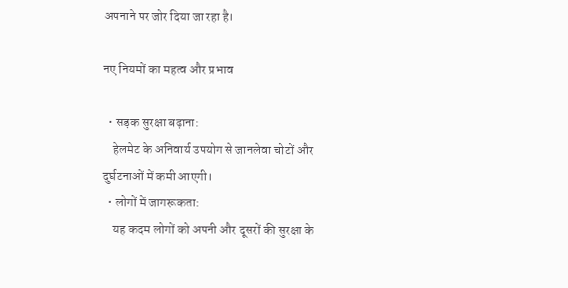अपनाने पर जोर दिया जा रहा है।

नए नियमों का महत्व और प्रभाव

  • सड़क सुरक्षा बढ़ाना:
    हेलमेट के अनिवार्य उपयोग से जानलेवा चोटों और दुर्घटनाओं में कमी आएगी।
  • लोगों में जागरूकता:
    यह कदम लोगों को अपनी और दूसरों की सुरक्षा के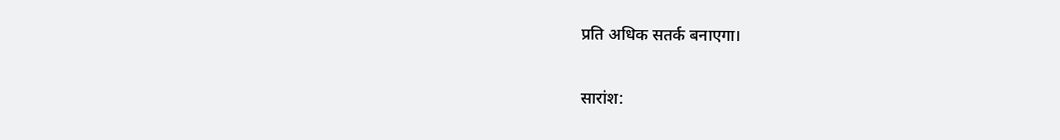प्रति अधिक सतर्क बनाएगा।

सारांश: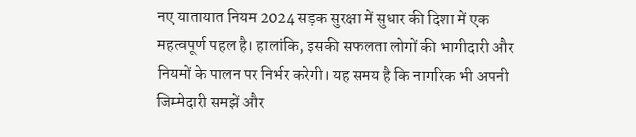नए यातायात नियम 2024 सड़क सुरक्षा में सुधार की दिशा में एक महत्वपूर्ण पहल है। हालांकि, इसकी सफलता लोगों की भागीदारी और नियमों के पालन पर निर्भर करेगी। यह समय है कि नागरिक भी अपनी जिम्मेदारी समझें और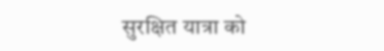सुरक्षित यात्रा को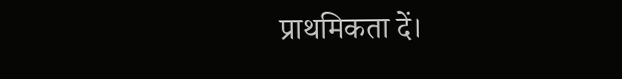प्राथमिकता दें।